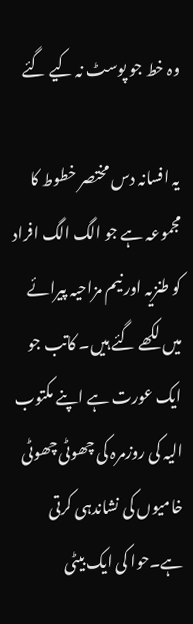وہ خط جو پوسٹ نہ کیے گئے

یہ افسانہ دس مختصر خطوط کا مجموعہ ہے جو الگ الگ افراد کو طنزیہ اور نیم مزاحیہ پیرائے میں لکھے گئے ہیں۔ کاتب جو ایک عورت ہے اپنے مکتوب الیہ کی روزمرہ کی چھوٹی چھوٹی خامیوں کی نشاندہی کرتی ہے۔حوا کی ایک بیٹی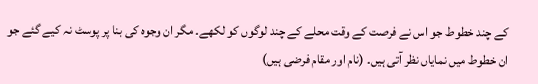کے چند خطوط جو اس نے فرصت کے وقت محلے کے چند لوگوں کو لکھے۔ مگر ان وجوہ کی بنا پر پوسٹ نہ کیے گئے جو ان خطوط میں نمایاں نظر آتی ہیں۔ (نام اور مقام فرضی ہیں)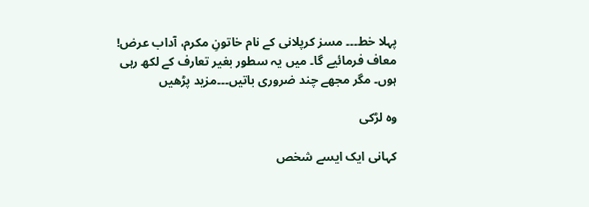پہلا خط۔۔۔ مسز کرپلانی کے نام خاتونِ مکرم، آداب عرض! معاف فرمائیے گا۔ میں یہ سطور بغیر تعارف کے لکھ رہی ہوں۔ مگر مجھے چند ضروری باتیں۔۔۔مزید پڑھیں

وہ لڑکی

کہانی ایک ایسے شخص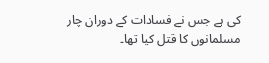کی ہے جس نے فسادات کے دوران چار مسلمانوں کا قتل کیا تھا۔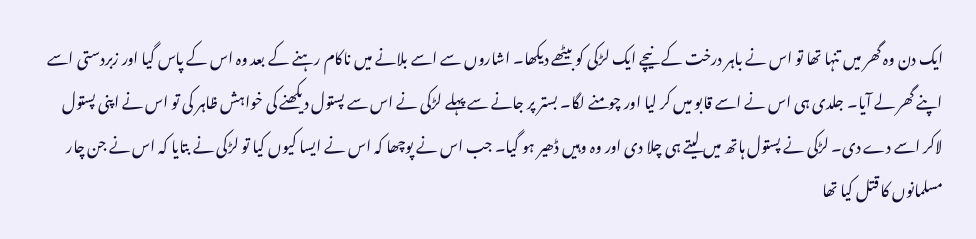ایک دن وہ گھر میں تنہا تھا تو اس نے باہر درخت کے نیچے ایک لڑکی کو بیٹھے دیکھا۔ اشاروں سے اسے بلانے میں ناکام رہنے کے بعد وہ اس کے پاس گیا اور زبردستی اسے اپنے گھر لے آیا۔ جلدی ہی اس نے اسے قابو میں کر لیا اور چومنے لگا۔ بستر پر جانے سے پہلے لڑکی نے اس سے پستول دیکھنے کی خواہش ظاہر کی تو اس نے اپنی پستول لاکر اسے دے دی۔ لڑکی نے پستول ہاتھ میں لیتے ہی چلا دی اور وہ وہیں ڈھیر ہو گیا۔ جب اس نے پوچھا کہ اس نے ایسا کیوں کیا تو لڑکی نے بتایا کہ اس نے جن چار مسلمانوں کا قتل کیا تھا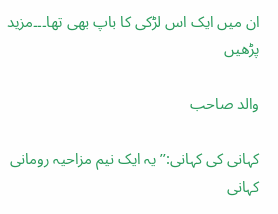ان میں ایک اس لڑکی کا باپ بھی تھا۔۔۔مزید پڑھیں

والد صاحب

کہانی کی کہانی:’’یہ ایک نیم مزاحیہ رومانی کہانی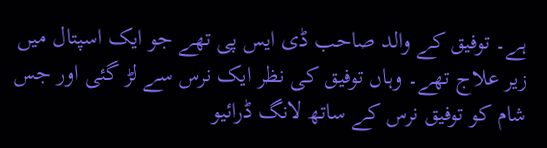ہے۔ توفیق کے والد صاحب ڈی ایس پی تھے جو ایک اسپتال میں زیر علاج تھے۔ وہاں توفیق کی نظر ایک نرس سے لڑ گئی اور جس شام کو توفیق نرس کے ساتھ لانگ ڈرائیو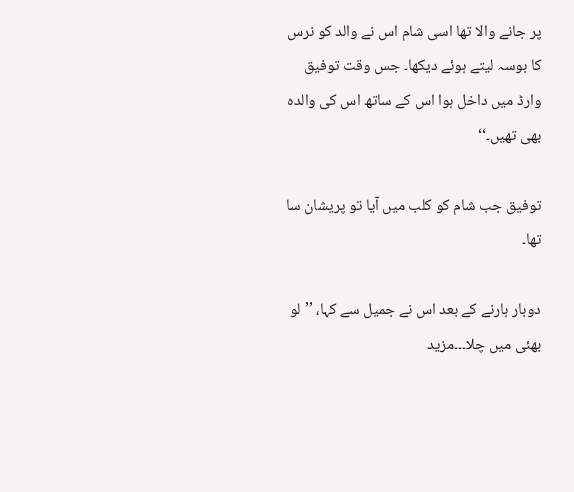پر جانے والا تھا اسی شام اس نے والد کو نرس کا بوسہ لیتے ہوئے دیکھا۔ جس وقت توفیق وارڈ میں داخل ہوا اس کے ساتھ اس کی والدہ بھی تھیں۔‘‘

توفیق جب شام کو کلب میں آیا تو پریشان سا تھا۔

دوبار ہارنے کے بعد اس نے جمیل سے کہا، ’’لو بھئی میں چلا۔۔۔مزید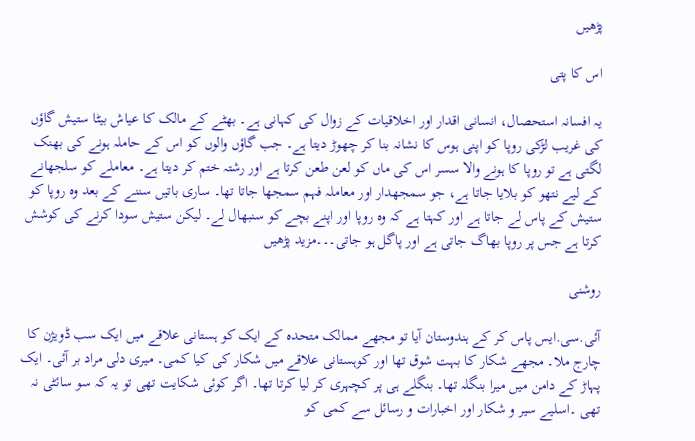پڑھیں

اس کا پتی

یہ افسانہ استحصال، انسانی اقدار اور اخلاقیات کے زوال کی کہانی ہے۔ بھٹے کے مالک کا عیاش بیٹا ستیش گاؤں کی غریب لڑکی روپا کو اپنی ہوس کا نشانہ بنا کر چھوڑ دیتا ہے۔ جب گاؤں والوں کو اس کے حاملہ ہونے کی بھنک لگتی ہے تو روپا کا ہونے والا سسر اس کی ماں کو لعن طعن کرتا ہے اور رشتہ ختم کر دیتا ہے۔ معاملے کو سلجھانے کے لیے نتھو کو بلایا جاتا ہے، جو سمجھدار اور معاملہ فہم سمجھا جاتا تھا۔ ساری باتیں سننے کے بعد وہ روپا کو ستیش کے پاس لے جاتا ہے اور کہتا ہے کہ وہ روپا اور اپنے بچے کو سنبھال لے۔ لیکن ستیش سودا کرنے کی کوشش کرتا ہے جس پر روپا بھاگ جاتی ہے اور پاگل ہو جاتی۔۔۔مزید پڑھیں

روشنی

آئی.سی.ایس پاس کر کے ہندوستان آیا تو مجھے ممالک متحدہ کے ایک کو ہستانی علاقے میں ایک سب ڈویژن کا چارج ملا۔ مجھے شکار کا بہت شوق تھا اور کوہستانی علاقے میں شکار کی کیا کمی۔ میری دلی مراد بر آئی۔ ایک پہاڑ کے دامن میں میرا بنگلہ تھا۔ بنگلے ہی پر کچہری کر لیا کرتا تھا۔ اگر کوئی شکایت تھی تو یہ کہ سو سائٹی نہ تھی ۔اسلیے سیر و شکار اور اخبارات و رسائل سے کمی کو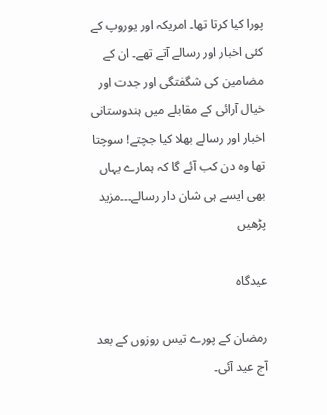پورا کیا کرتا تھا۔ امریکہ اور یوروپ کے کئی اخبار اور رسالے آتے تھے۔ ان کے مضامین کی شگفتگی اور جدت اور خیال آرائی کے مقابلے میں ہندوستانی اخبار اور رسالے بھلا کیا جچتے! سوچتا تھا وہ دن کب آئے گا کہ ہمارے یہاں بھی ایسے ہی شان دار رسالے۔۔۔مزید پڑھیں

عیدگاہ

رمضان کے پورے تیس روزوں کے بعد آج عید آئی۔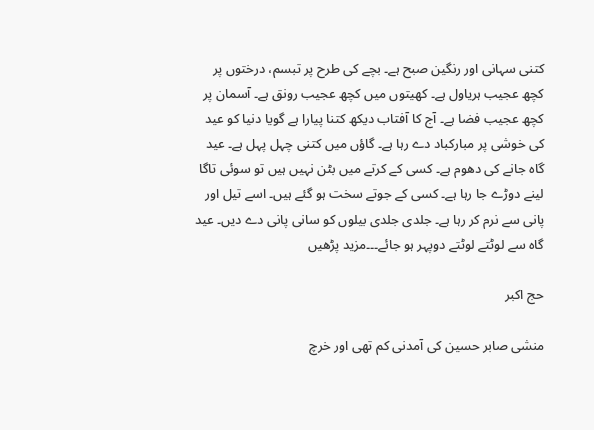کتنی سہانی اور رنگین صبح ہے۔ بچے کی طرح پر تبسم، درختوں پر کچھ عجیب ہریاول ہے۔ کھیتوں میں کچھ عجیب رونق ہے۔ آسمان پر کچھ عجیب فضا ہے۔ آج کا آفتاب دیکھ کتنا پیارا ہے گویا دنیا کو عید کی خوشی پر مبارکباد دے رہا ہے۔ گاؤں میں کتنی چہل پہل ہے۔ عید گاہ جانے کی دھوم ہے۔ کسی کے کرتے میں بٹن نہیں ہیں تو سوئی تاگا لینے دوڑے جا رہا ہے۔ کسی کے جوتے سخت ہو گئے ہیں۔ اسے تیل اور پانی سے نرم کر رہا ہے۔ جلدی جلدی بیلوں کو سانی پانی دے دیں۔ عید گاہ سے لوٹتے لوٹتے دوپہر ہو جائے۔۔۔مزید پڑھیں

حج اکبر

منشی صابر حسین کی آمدنی کم تھی اور خرچ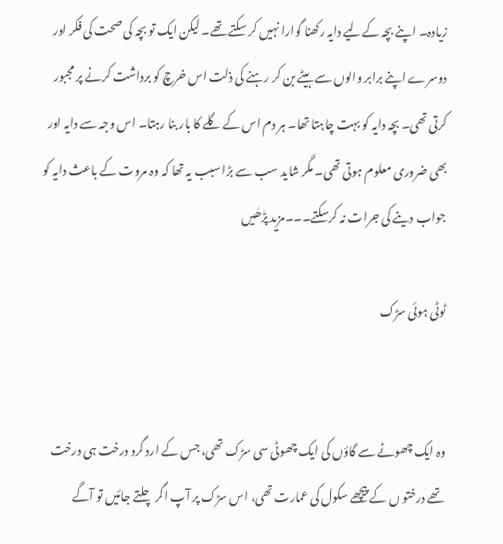زیادہ۔ اپنے بچہ کےلیے دایہ رکھنا گوارا نہیں کر سکتے تھے۔ لیکن ایک تو بچہ کی صحت کی فکر اور دوسرے اپنے برابر والوں سے ہیٹے بن کر رہنے کی ذلت اس خرچ کو برداشت کرنے پر مجبور کرتی تھی۔ بچہ دایہ کو بہت چاہتا تھا۔ ہر دم اس کے گلے کا بار بنا رہتا۔ اس وجہ سے دایہ اور بھی ضروری معلوم ہوتی تھی۔ مگر شاید سب سے بڑا سبب یہ تھا کہ وہ مروت کے باعث دایہ کو جواب دینے کی جرات نہ کرسکتے۔۔۔مزید پڑھٰیں

ٹوٹی ہوئی سڑک


وہ ایک چھوٹے سے گاؤں کی ایک چھوٹی سی سڑک تھی، جس کے ارد گرد درخت ہی درخت تھے درختو ں کے پیچھے سکول کی عمارت تھی، اس سڑک پر آپ اگر چلتے جائیں تو آگے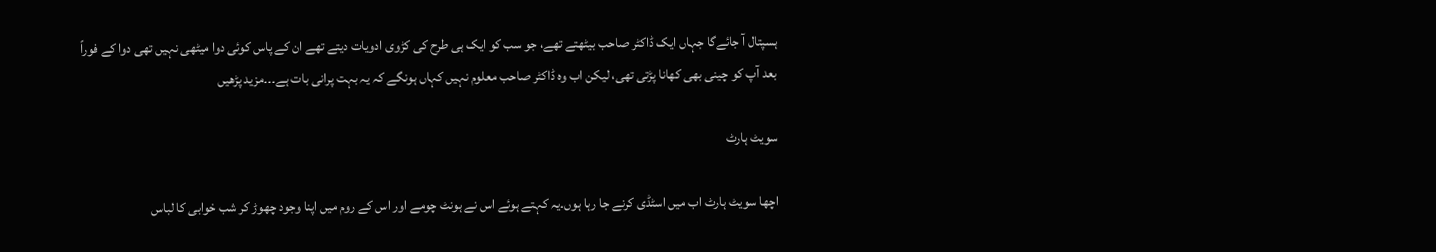ہسپتال آ جائےگا جہاں ایک ڈاکٹر صاحب بیٹھتے تھے، جو سب کو ایک ہی طرح کی کڑوی ادویات دیتے تھے ان کے پاس کوئی دوا میٹھی نہیں تھی دوا کے فوراً بعد آپ کو چینی بھی کھانا پڑتی تھی، لیکن اب وہ ڈاکٹر صاحب معلوم نہیں کہاں ہونگے کہ یہ بہت پرانی بات ہے۔۔۔مزید پڑھیں

سویٹ ہارٹ

اچھا سویٹ ہارٹ اب میں اسٹڈی کرنے جا رہا ہوں۔یہ کہتے ہوئے اس نے ہونٹ چومے اور اس کے روم میں اپنا وجود چھوڑ کر شب خوابی کا لباس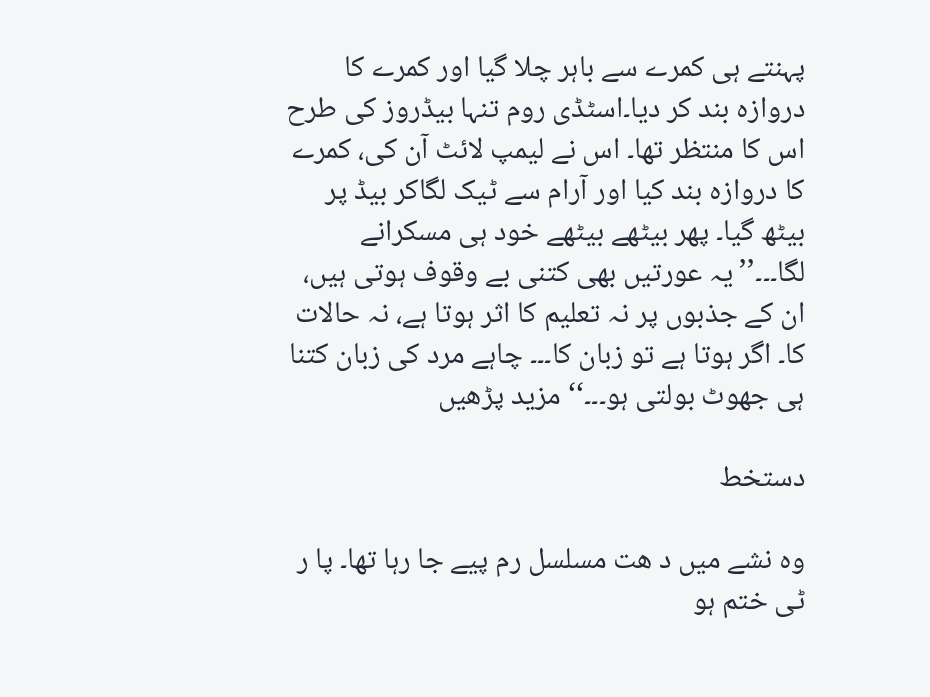پہنتے ہی کمرے سے باہر چلا گیا اور کمرے کا دروازہ بند کر دیا۔اسٹڈی روم تنہا بیڈروز کی طرح اس کا منتظر تھا۔ اس نے لیمپ لائٹ آن کی، کمرے کا دروازہ بند کیا اور آرام سے ٹیک لگاکر بیڈ پر بیٹھ گیا۔ پھر بیٹھے بیٹھے خود ہی مسکرانے لگا۔۔۔’’یہ عورتیں بھی کتنی بے وقوف ہوتی ہیں، ان کے جذبوں پر نہ تعلیم کا اثر ہوتا ہے، نہ حالات کا۔ اگر ہوتا ہے تو زبان کا۔۔۔ چاہے مرد کی زبان کتنا ہی جھوٹ بولتی ہو۔۔۔‘‘مزید پڑھیں

دستخط

وہ نشے میں د ھت مسلسل رم پیے جا رہا تھا۔ پا ر ٹی ختم ہو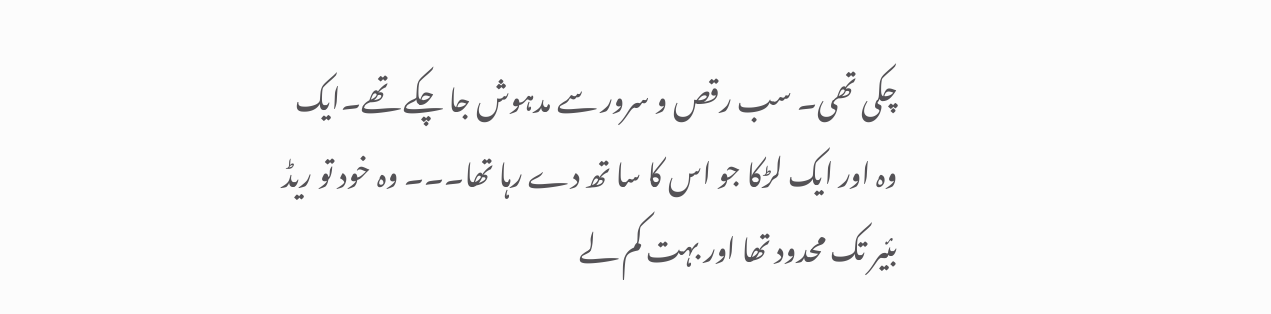چکی تھی۔ سب رقص و سرور سے مدہوش جا چکے تھے۔ایک وہ اور ایک لڑکا جو اس کا سا تھ دے رہا تھا۔۔۔ وہ خود تو ریڈ بئیر تک محدود تھا اور بہت کم لے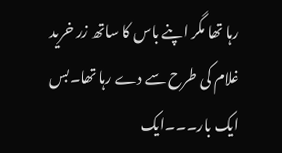رہا تھا مگر اپنے باس کا ساتھ زر خرید غلام کی طرح سے دے رہا تھا۔بس ایک بار۔۔۔ایک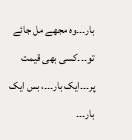بار۔۔۔وہ مجھے مل جائے تو۔۔۔کسی بھی قیمت پر۔۔۔ایک بار۔۔۔، بس ایک بار۔۔۔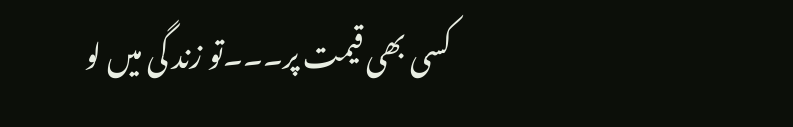کسی بھی قیمت پر۔۔۔تو زند گی میں لو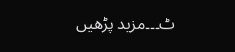ٹ۔۔۔مزید پڑھیں